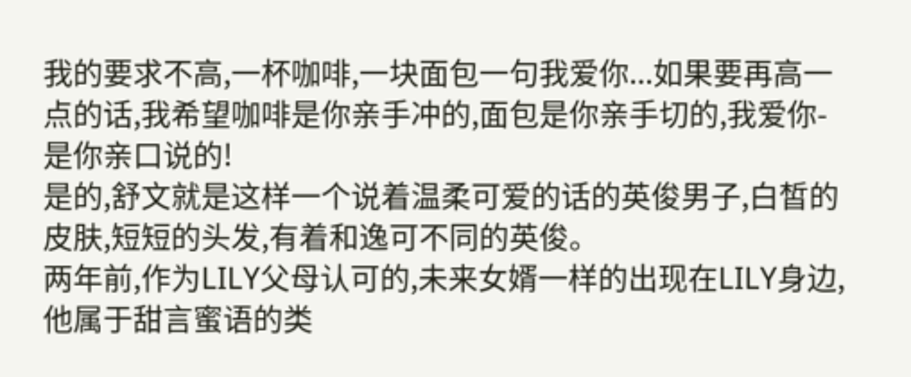我的要求不高,一杯咖啡,一块面包一句我爱你...如果要再高一点的话,我希望咖啡是你亲手冲的,面包是你亲手切的,我爱你-是你亲口说的!
是的,舒文就是这样一个说着温柔可爱的话的英俊男子,白皙的皮肤,短短的头发,有着和逸可不同的英俊。
两年前,作为LILY父母认可的,未来女婿一样的出现在LILY身边,他属于甜言蜜语的类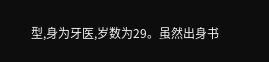型,身为牙医,岁数为29。虽然出身书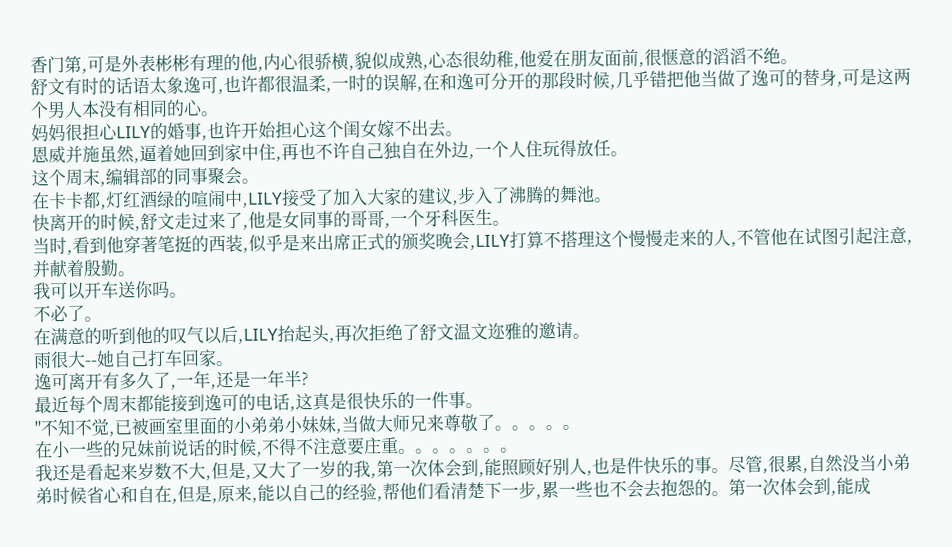香门第,可是外表彬彬有理的他,内心很骄横,貌似成熟,心态很幼稚,他爱在朋友面前,很惬意的滔滔不绝。
舒文有时的话语太象逸可,也许都很温柔,一时的误解,在和逸可分开的那段时候,几乎错把他当做了逸可的替身,可是这两个男人本没有相同的心。
妈妈很担心LILY的婚事,也许开始担心这个闺女嫁不出去。
恩威并施虽然,逼着她回到家中住,再也不许自己独自在外边,一个人住玩得放任。
这个周末,编辑部的同事聚会。
在卡卡都,灯红酒绿的喧闹中,LILY接受了加入大家的建议,步入了沸腾的舞池。
快离开的时候,舒文走过来了,他是女同事的哥哥,一个牙科医生。
当时,看到他穿著笔挺的西装,似乎是来出席正式的颁奖晚会,LILY打算不搭理这个慢慢走来的人,不管他在试图引起注意,并献着殷勤。
我可以开车送你吗。
不必了。
在满意的听到他的叹气以后,LILY抬起头,再次拒绝了舒文温文迩雅的邀请。
雨很大--她自己打车回家。
逸可离开有多久了,一年,还是一年半?
最近每个周末都能接到逸可的电话,这真是很快乐的一件事。
"不知不觉,已被画室里面的小弟弟小妹妹,当做大师兄来尊敬了。。。。。
在小一些的兄妹前说话的时候,不得不注意要庄重。。。。。。。
我还是看起来岁数不大,但是,又大了一岁的我,第一次体会到,能照顾好别人,也是件快乐的事。尽管,很累,自然没当小弟弟时候省心和自在,但是,原来,能以自己的经验,帮他们看清楚下一步,累一些也不会去抱怨的。第一次体会到,能成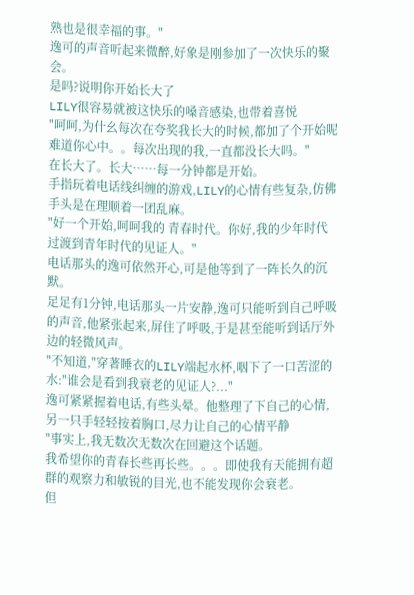熟也是很幸福的事。"
逸可的声音听起来微醉,好象是刚参加了一次快乐的聚会。
是吗?说明你开始长大了
LILY很容易就被这快乐的嗓音感染,也带着喜悦
"呵呵,为什幺每次在夸奖我长大的时候,都加了个开始呢
难道你心中。。每次出现的我,一直都没长大吗。"
在长大了。长大……每一分钟都是开始。
手指玩着电话线纠缠的游戏,LILY的心情有些复杂,仿佛手头是在理顺着一团乱麻。
"好一个开始,呵呵我的 青春时代。你好,我的少年时代过渡到青年时代的见证人。"
电话那头的逸可依然开心,可是他等到了一阵长久的沉默。
足足有1分钟,电话那头一片安静,逸可只能听到自己呼吸的声音,他紧张起来,屏住了呼吸,于是甚至能听到话厅外边的轻微风声。
"不知道,"穿著睡衣的LILY端起水杯,咽下了一口苦涩的水:"谁会是看到我衰老的见证人?..."
逸可紧紧握着电话,有些头晕。他整理了下自己的心情,另一只手轻轻按着胸口,尽力让自己的心情平静
"事实上,我无数次无数次在回避这个话题。
我希望你的青春长些再长些。。。即使我有天能拥有超群的观察力和敏锐的目光,也不能发现你会衰老。
但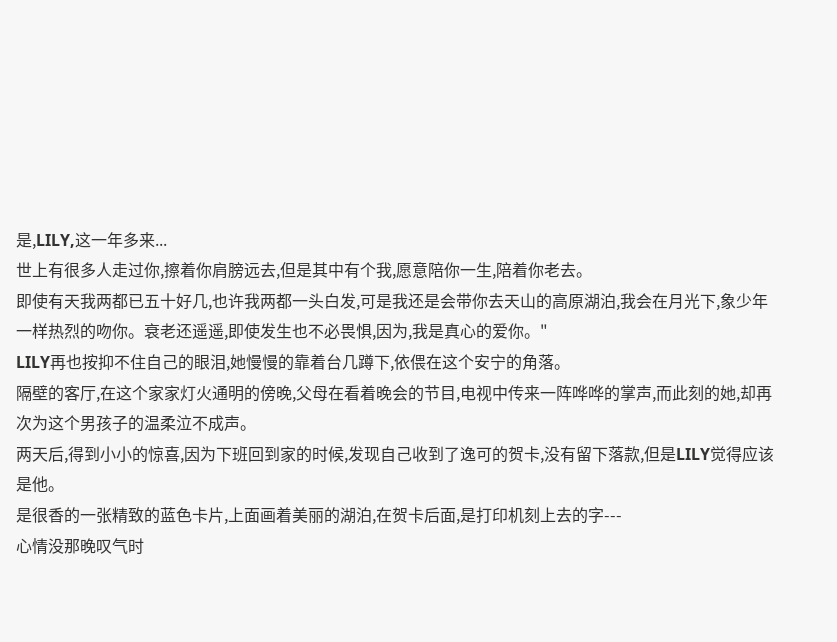是,LILY,这一年多来...
世上有很多人走过你,擦着你肩膀远去,但是其中有个我,愿意陪你一生,陪着你老去。
即使有天我两都已五十好几,也许我两都一头白发,可是我还是会带你去天山的高原湖泊,我会在月光下,象少年一样热烈的吻你。衰老还遥遥,即使发生也不必畏惧,因为,我是真心的爱你。"
LILY再也按抑不住自己的眼泪,她慢慢的靠着台几蹲下,依偎在这个安宁的角落。
隔壁的客厅,在这个家家灯火通明的傍晚,父母在看着晚会的节目,电视中传来一阵哗哗的掌声,而此刻的她,却再次为这个男孩子的温柔泣不成声。
两天后,得到小小的惊喜,因为下班回到家的时候,发现自己收到了逸可的贺卡,没有留下落款,但是LILY觉得应该是他。
是很香的一张精致的蓝色卡片,上面画着美丽的湖泊,在贺卡后面,是打印机刻上去的字---
心情没那晚叹气时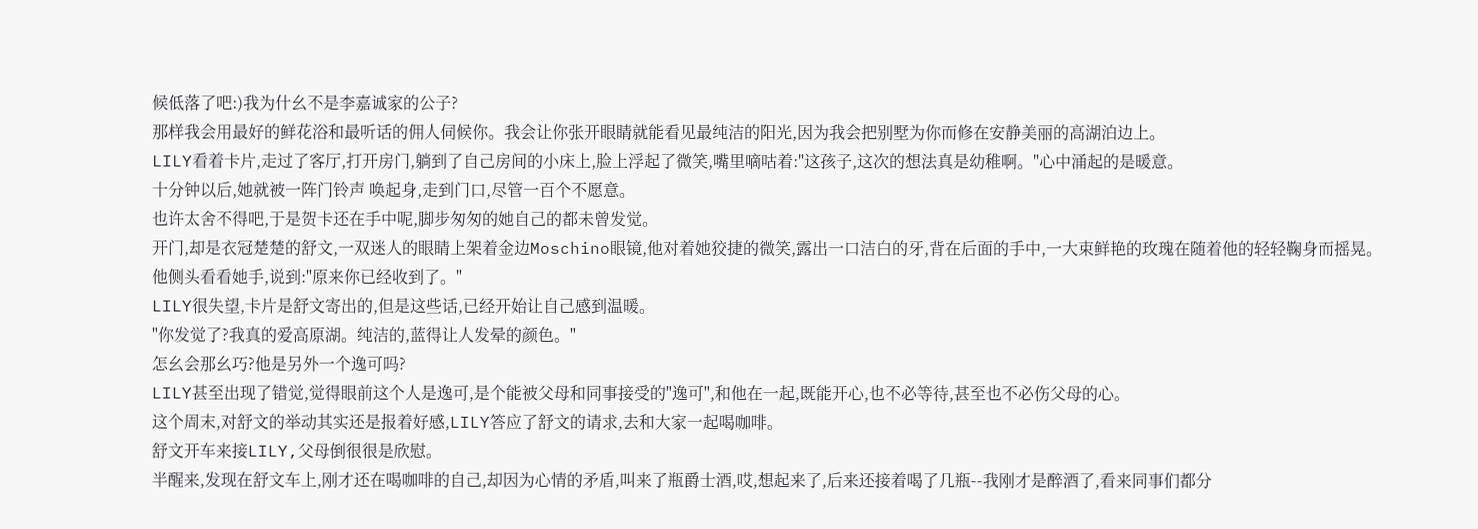候低落了吧:)我为什幺不是李嘉诚家的公子?
那样我会用最好的鲜花浴和最听话的佣人伺候你。我会让你张开眼睛就能看见最纯洁的阳光,因为我会把别墅为你而修在安静美丽的高湖泊边上。
LILY看着卡片,走过了客厅,打开房门,躺到了自己房间的小床上,脸上浮起了微笑,嘴里嘀咕着:"这孩子,这次的想法真是幼稚啊。"心中涌起的是暖意。
十分钟以后,她就被一阵门铃声 唤起身,走到门口,尽管一百个不愿意。
也许太舍不得吧,于是贺卡还在手中呢,脚步匆匆的她自己的都未曾发觉。
开门,却是衣冠楚楚的舒文,一双迷人的眼睛上架着金边Moschino眼镜,他对着她狡捷的微笑,露出一口洁白的牙,背在后面的手中,一大束鲜艳的玫瑰在随着他的轻轻鞠身而摇晃。
他侧头看看她手,说到:"原来你已经收到了。"
LILY很失望,卡片是舒文寄出的,但是这些话,已经开始让自己感到温暖。
"你发觉了?我真的爱高原湖。纯洁的,蓝得让人发晕的颜色。"
怎幺会那幺巧?他是另外一个逸可吗?
LILY甚至出现了错觉,觉得眼前这个人是逸可,是个能被父母和同事接受的"逸可",和他在一起,既能开心,也不必等待,甚至也不必伤父母的心。
这个周末,对舒文的举动其实还是报着好感,LILY答应了舒文的请求,去和大家一起喝咖啡。
舒文开车来接LILY,父母倒很很是欣慰。
半醒来,发现在舒文车上,刚才还在喝咖啡的自己,却因为心情的矛盾,叫来了瓶爵士酒,哎,想起来了,后来还接着喝了几瓶--我刚才是醉酒了,看来同事们都分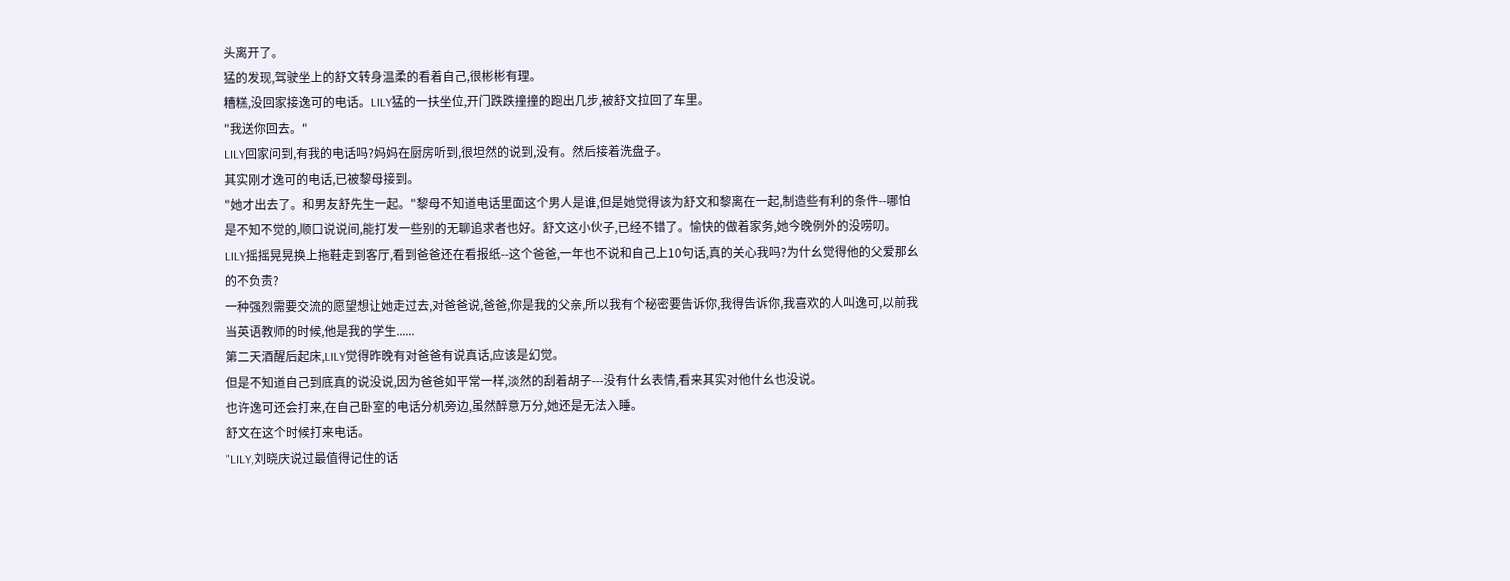头离开了。
猛的发现,驾驶坐上的舒文转身温柔的看着自己,很彬彬有理。
糟糕,没回家接逸可的电话。LILY猛的一扶坐位,开门跌跌撞撞的跑出几步,被舒文拉回了车里。
"我送你回去。"
LILY回家问到,有我的电话吗?妈妈在厨房听到,很坦然的说到,没有。然后接着洗盘子。
其实刚才逸可的电话,已被黎母接到。
"她才出去了。和男友舒先生一起。"黎母不知道电话里面这个男人是谁,但是她觉得该为舒文和黎离在一起,制造些有利的条件--哪怕是不知不觉的,顺口说说间,能打发一些别的无聊追求者也好。舒文这小伙子,已经不错了。愉快的做着家务,她今晚例外的没唠叨。
LILY摇摇晃晃换上拖鞋走到客厅,看到爸爸还在看报纸--这个爸爸,一年也不说和自己上10句话,真的关心我吗?为什幺觉得他的父爱那幺的不负责?
一种强烈需要交流的愿望想让她走过去,对爸爸说,爸爸,你是我的父亲,所以我有个秘密要告诉你,我得告诉你,我喜欢的人叫逸可,以前我当英语教师的时候,他是我的学生......
第二天酒醒后起床,LILY觉得昨晚有对爸爸有说真话,应该是幻觉。
但是不知道自己到底真的说没说,因为爸爸如平常一样,淡然的刮着胡子---没有什幺表情,看来其实对他什幺也没说。
也许逸可还会打来,在自己卧室的电话分机旁边,虽然醉意万分,她还是无法入睡。
舒文在这个时候打来电话。
"LILY,刘晓庆说过最值得记住的话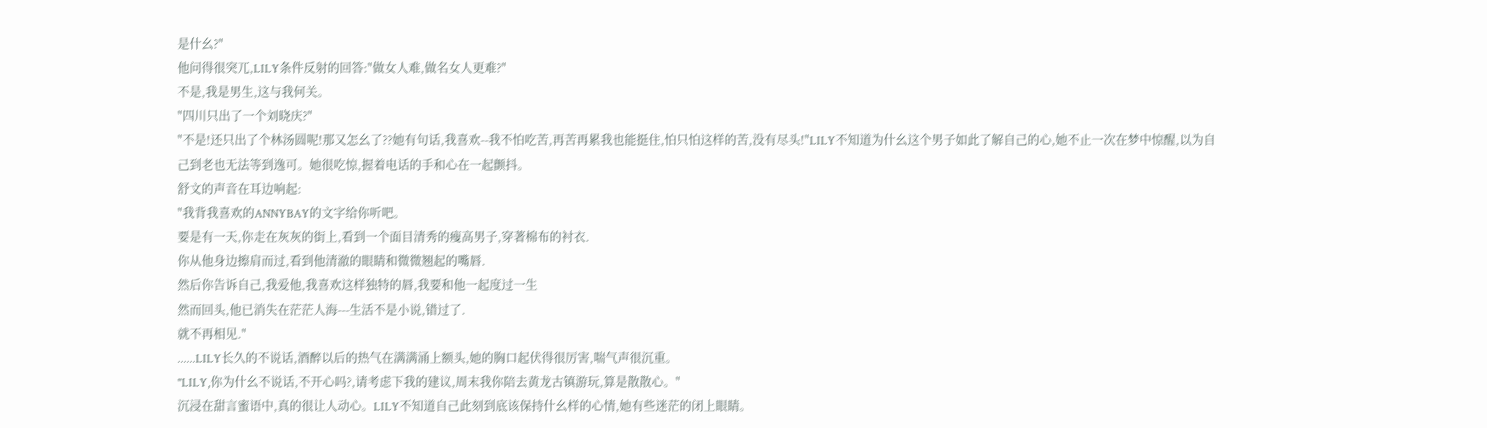是什幺?"
他问得很突兀,LILY条件反射的回答:"做女人难,做名女人更难?"
不是,我是男生,这与我何关。
"四川只出了一个刘晓庆?"
"不是!还只出了个林汤圆呢!那又怎幺了??她有句话,我喜欢--我不怕吃苦,再苦再累我也能挺住,怕只怕这样的苦,没有尽头!"LILY不知道为什幺这个男子如此了解自己的心,她不止一次在梦中惊醒,以为自己到老也无法等到逸可。她很吃惊,握着电话的手和心在一起颤抖。
舒文的声音在耳边响起:
"我背我喜欢的ANNYBAY的文字给你听吧。
要是有一天,你走在灰灰的街上,看到一个面目清秀的瘦高男子,穿著棉布的衬衣.
你从他身边擦肩而过,看到他清澈的眼睛和微微翘起的嘴唇.
然后你告诉自己,我爱他,我喜欢这样独特的唇,我要和他一起度过一生
然而回头,他已消失在茫茫人海---生活不是小说,错过了.
就不再相见."
......LILY长久的不说话,酒醉以后的热气在满满涌上额头,她的胸口起伏得很厉害,喘气声很沉重。
"LILY,你为什幺不说话,不开心吗?,请考虑下我的建议,周末我你陪去黄龙古镇游玩,算是散散心。"
沉浸在甜言蜜语中,真的很让人动心。LILY不知道自己此刻到底该保持什幺样的心情,她有些迷茫的闭上眼睛。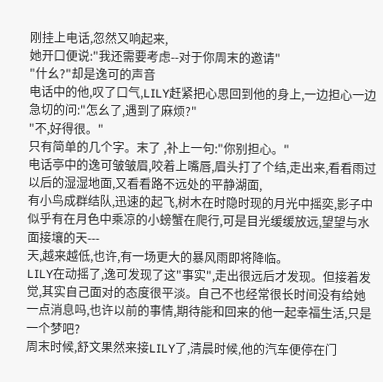刚挂上电话,忽然又响起来,
她开口便说:"我还需要考虑--对于你周末的邀请"
"什幺?"却是逸可的声音
电话中的他,叹了口气,LILY赶紧把心思回到他的身上,一边担心一边急切的问:"怎幺了,遇到了麻烦?"
"不,好得很。"
只有简单的几个字。末了 ,补上一句:"你别担心。"
电话亭中的逸可皱皱眉,咬着上嘴唇,眉头打了个结,走出来,看看雨过以后的湿湿地面,又看看路不远处的平静湖面,
有小鸟成群结队,迅速的起飞,树木在时隐时现的月光中摇奕,影子中似乎有在月色中乘凉的小螃蟹在爬行,可是目光缓缓放远,望望与水面接壤的天---
天,越来越低,也许,有一场更大的暴风雨即将降临。
LILY在动摇了,逸可发现了这"事实",走出很远后才发现。但接着发觉,其实自己面对的态度很平淡。自己不也经常很长时间没有给她一点消息吗,也许以前的事情,期待能和回来的他一起幸福生活,只是一个梦吧?
周末时候,舒文果然来接LILY了,清晨时候,他的汽车便停在门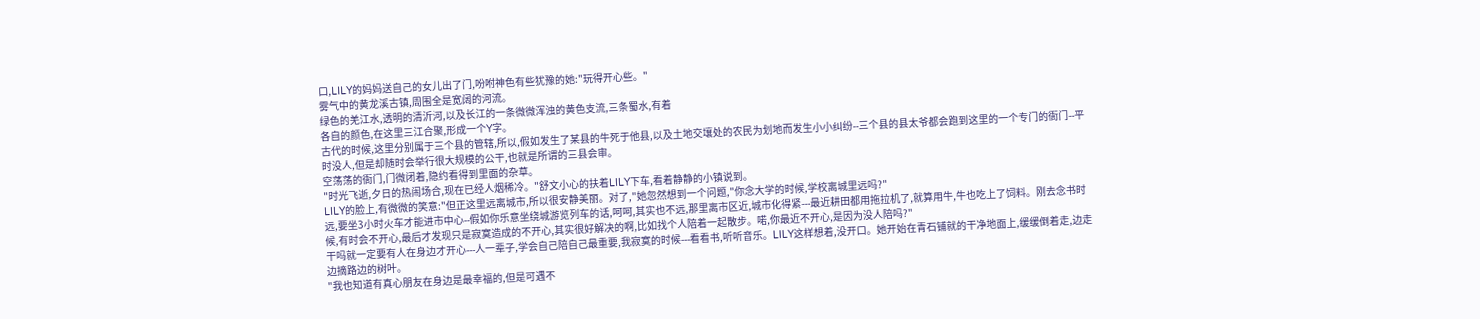口,LILY的妈妈送自己的女儿出了门,吩咐神色有些犹豫的她:"玩得开心些。"
雾气中的黄龙溪古镇,周围全是宽阔的河流。
绿色的羌江水,透明的清沂河,以及长江的一条微微浑浊的黄色支流,三条蜀水,有着
各自的颜色,在这里三江合聚,形成一个Y字。
古代的时候,这里分别属于三个县的管辖,所以,假如发生了某县的牛死于他县,以及土地交壤处的农民为划地而发生小小纠纷--三个县的县太爷都会跑到这里的一个专门的衙门--平时没人,但是却随时会举行很大规模的公干,也就是所谓的三县会审。
空荡荡的衙门,门微闭着,隐约看得到里面的杂草。
"时光飞逝,夕日的热闹场合,现在已经人烟稀冷。"舒文小心的扶着LILY下车,看着静静的小镇说到。
LILY的脸上,有微微的笑意:"但正这里远离城市,所以很安静美丽。对了,"她忽然想到一个问题,"你念大学的时候,学校离城里远吗?"
远,要坐3小时火车才能进市中心--假如你乐意坐绕城游览列车的话,呵呵,其实也不远,那里离市区近,城市化得紧---最近耕田都用拖拉机了,就算用牛,牛也吃上了饲料。刚去念书时候,有时会不开心,最后才发现只是寂寞造成的不开心,其实很好解决的啊,比如找个人陪着一起散步。喏,你最近不开心,是因为没人陪吗?"
干吗就一定要有人在身边才开心---人一辈子,学会自己陪自己最重要,我寂寞的时候---看看书,听听音乐。LILY这样想着,没开口。她开始在青石铺就的干净地面上,缓缓倒着走,边走边摘路边的树叶。
"我也知道有真心朋友在身边是最幸福的,但是可遇不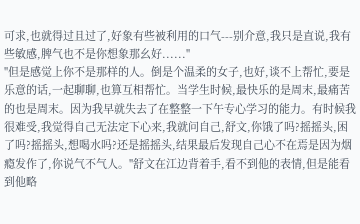可求,也就得过且过了,好象有些被利用的口气---别介意,我只是直说,我有些敏感,脾气也不是你想象那幺好......"
"但是感觉上你不是那样的人。倒是个温柔的女子,也好,谈不上帮忙,要是乐意的话,一起聊聊,也算互相帮忙。当学生时候,最快乐的是周末,最痛苦的也是周末。因为我早就失去了在整整一下午专心学习的能力。有时候我很难受,我觉得自己无法定下心来,我就问自己,舒文,你饿了吗?摇摇头,困了吗?摇摇头,想喝水吗?还是摇摇头,结果最后发现自己心不在焉是因为烟瘾发作了,你说气不气人。"舒文在江边背着手,看不到他的表情,但是能看到他略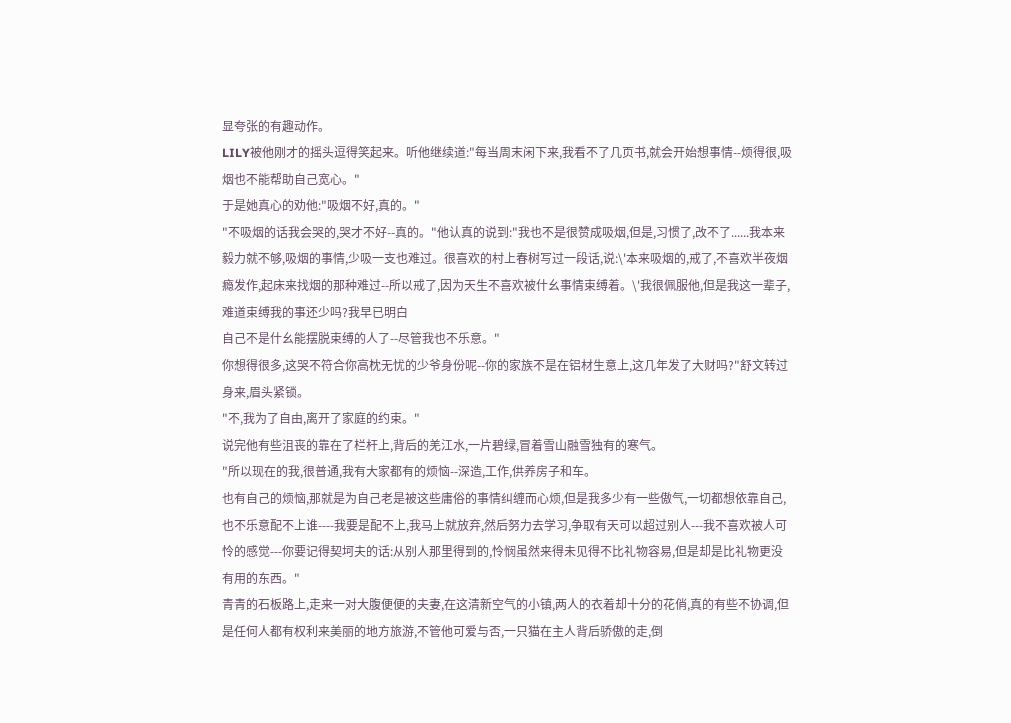显夸张的有趣动作。
LILY被他刚才的摇头逗得笑起来。听他继续道:"每当周末闲下来,我看不了几页书,就会开始想事情--烦得很,吸烟也不能帮助自己宽心。"
于是她真心的劝他:"吸烟不好,真的。"
"不吸烟的话我会哭的,哭才不好--真的。"他认真的说到:"我也不是很赞成吸烟,但是,习惯了,改不了......我本来毅力就不够,吸烟的事情,少吸一支也难过。很喜欢的村上春树写过一段话,说:\'本来吸烟的,戒了,不喜欢半夜烟瘾发作,起床来找烟的那种难过--所以戒了,因为天生不喜欢被什幺事情束缚着。\'我很佩服他,但是我这一辈子,难道束缚我的事还少吗?我早已明白
自己不是什幺能摆脱束缚的人了--尽管我也不乐意。"
你想得很多,这哭不符合你高枕无忧的少爷身份呢--你的家族不是在铝材生意上,这几年发了大财吗?"舒文转过身来,眉头紧锁。
"不,我为了自由,离开了家庭的约束。"
说完他有些沮丧的靠在了栏杆上,背后的羌江水,一片碧绿,冒着雪山融雪独有的寒气。
"所以现在的我,很普通,我有大家都有的烦恼--深造,工作,供养房子和车。
也有自己的烦恼,那就是为自己老是被这些庸俗的事情纠缠而心烦,但是我多少有一些傲气,一切都想依靠自己,也不乐意配不上谁----我要是配不上,我马上就放弃,然后努力去学习,争取有天可以超过别人---我不喜欢被人可怜的感觉---你要记得契坷夫的话:从别人那里得到的,怜悯虽然来得未见得不比礼物容易,但是却是比礼物更没有用的东西。"
青青的石板路上,走来一对大腹便便的夫妻,在这清新空气的小镇,两人的衣着却十分的花俏,真的有些不协调,但是任何人都有权利来美丽的地方旅游,不管他可爱与否,一只猫在主人背后骄傲的走,倒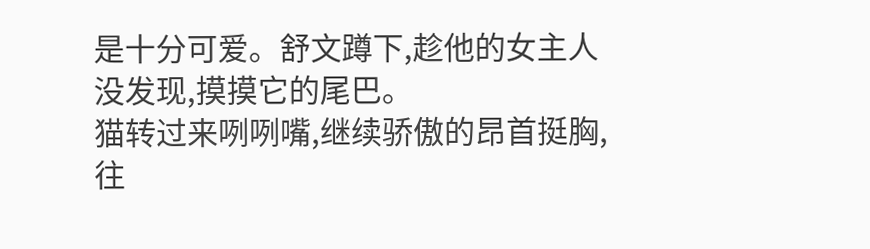是十分可爱。舒文蹲下,趁他的女主人没发现,摸摸它的尾巴。
猫转过来咧咧嘴,继续骄傲的昂首挺胸,往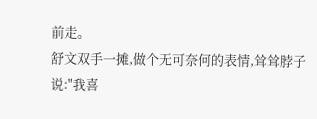前走。
舒文双手一摊,做个无可奈何的表情,耸耸脖子说:"我喜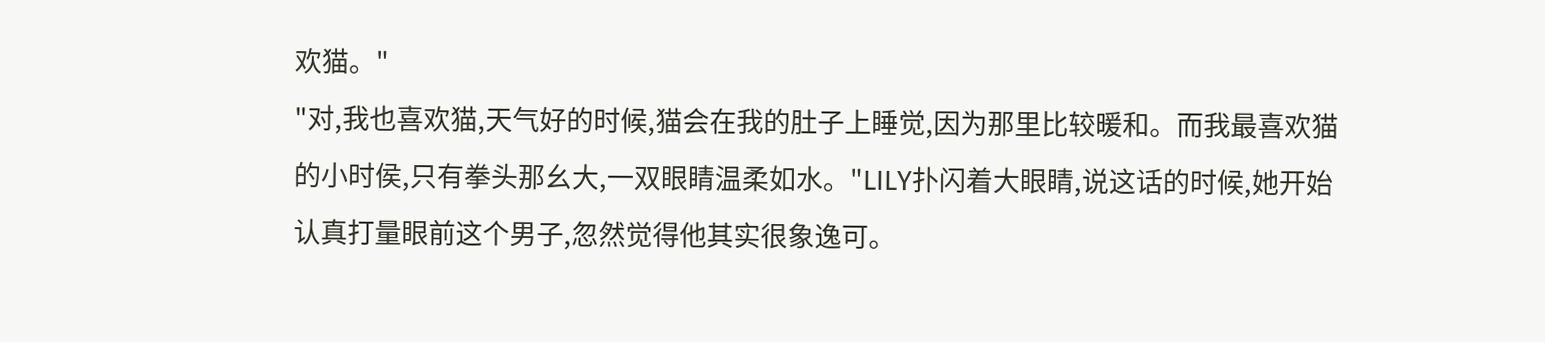欢猫。"
"对,我也喜欢猫,天气好的时候,猫会在我的肚子上睡觉,因为那里比较暖和。而我最喜欢猫的小时侯,只有拳头那幺大,一双眼睛温柔如水。"LILY扑闪着大眼睛,说这话的时候,她开始认真打量眼前这个男子,忽然觉得他其实很象逸可。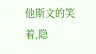他斯文的笑着,隐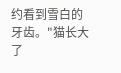约看到雪白的牙齿。"猫长大了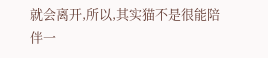就会离开,所以,其实猫不是很能陪伴一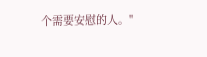个需要安慰的人。"